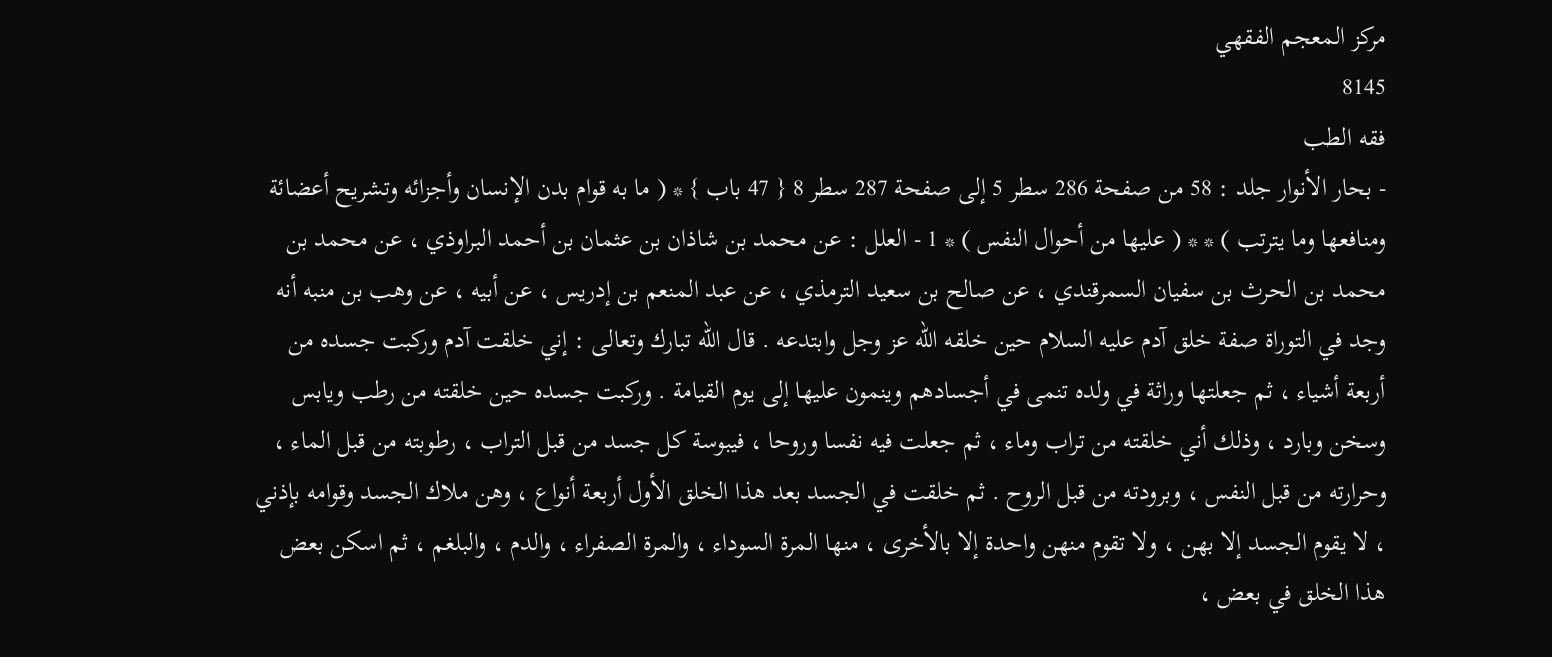مركز المعجم الفقهي
8145
فقه الطب
- بحار الأنوار جلد : 58 من صفحة 286 سطر 5 إلى صفحة 287 سطر 8 { 47 باب } * ( ما به قوام بدن الإنسان وأجزائه وتشريح أعضائة ومنافعها وما يترتب ) * * ( عليها من أحوال النفس ) * 1 - العلل : عن محمد بن شاذان بن عثمان بن أحمد البراوذي ، عن محمد بن محمد بن الحرث بن سفيان السمرقندي ، عن صالح بن سعيد الترمذي ، عن عبد المنعم بن إدريس ، عن أبيه ، عن وهب بن منبه أنه وجد في التوراة صفة خلق آدم عليه السلام حين خلقه الله عز وجل وابتدعه . قال الله تبارك وتعالى : إني خلقت آدم وركبت جسده من أربعة أشياء ، ثم جعلتها وراثة في ولده تنمى في أجسادهم وينمون عليها إلى يوم القيامة . وركبت جسده حين خلقته من رطب ويابس وسخن وبارد ، وذلك أني خلقته من تراب وماء ، ثم جعلت فيه نفسا وروحا ، فيبوسة كل جسد من قبل التراب ، رطوبته من قبل الماء ، وحرارته من قبل النفس ، وبرودته من قبل الروح . ثم خلقت في الجسد بعد هذا الخلق الأول أربعة أنواع ، وهن ملاك الجسد وقوامه بإذني ، لا يقوم الجسد إلا بهن ، ولا تقوم منهن واحدة إلا بالأخرى ، منها المرة السوداء ، والمرة الصفراء ، والدم ، والبلغم ، ثم اسكن بعض هذا الخلق في بعض ،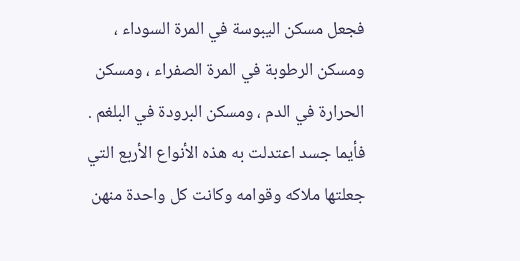فجعل مسكن اليبوسة في المرة السوداء ، ومسكن الرطوبة في المرة الصفراء ، ومسكن الحرارة في الدم ، ومسكن البرودة في البلغم . فأيما جسد اعتدلت به هذه الأنواع الأربع التي جعلتها ملاكه وقوامه وكانت كل واحدة منهن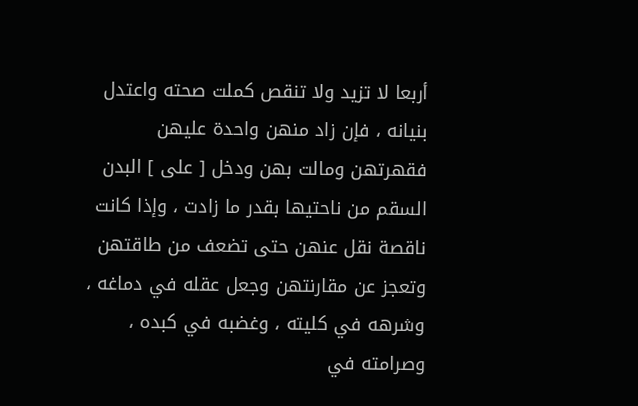أربعا لا تزيد ولا تنقص كملت صحته واعتدل بنيانه ، فإن زاد منهن واحدة عليهن فقهرتهن ومالت بهن ودخل [ على ] البدن السقم من ناحتيها بقدر ما زادت ، وإذا كانت ناقصة نقل عنهن حتى تضعف من طاقتهن وتعجز عن مقارنتهن وجعل عقله في دماغه ، وشرهه في كليته ، وغضبه في كبده ، وصرامته في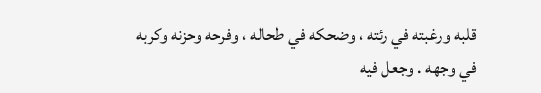قلبه ورغبته في رئته ، وضحكه في طحاله ، وفرحه وحزنه وكربه في وجهه . وجعل فيه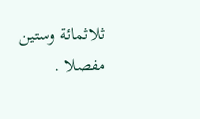ثلاثمائة وستين مفصلا .